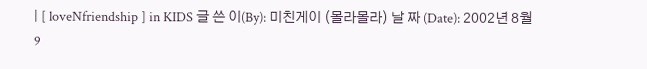| [ loveNfriendship ] in KIDS 글 쓴 이(By): 미친게이 (몰라몰라) 날 짜 (Date): 2002년 8월 9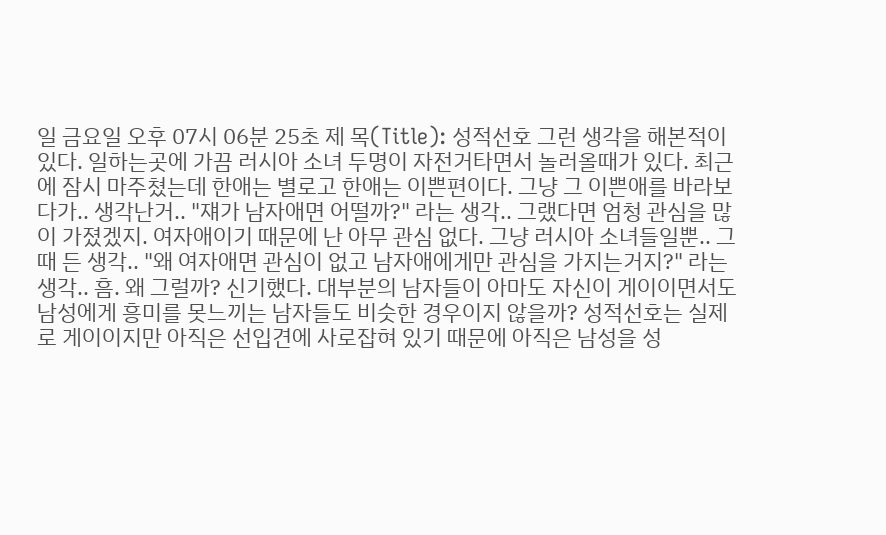일 금요일 오후 07시 06분 25초 제 목(Title): 성적선호 그런 생각을 해본적이 있다. 일하는곳에 가끔 러시아 소녀 두명이 자전거타면서 놀러올때가 있다. 최근에 잠시 마주쳤는데 한애는 별로고 한애는 이쁜편이다. 그냥 그 이쁜애를 바라보다가.. 생각난거.. "쟤가 남자애면 어떨까?" 라는 생각.. 그랬다면 엄청 관심을 많이 가졌겠지. 여자애이기 때문에 난 아무 관심 없다. 그냥 러시아 소녀들일뿐.. 그때 든 생각.. "왜 여자애면 관심이 없고 남자애에게만 관심을 가지는거지?" 라는 생각.. 흠. 왜 그럴까? 신기했다. 대부분의 남자들이 아마도 자신이 게이이면서도 남성에게 흥미를 못느끼는 남자들도 비슷한 경우이지 않을까? 성적선호는 실제로 게이이지만 아직은 선입견에 사로잡혀 있기 때문에 아직은 남성을 성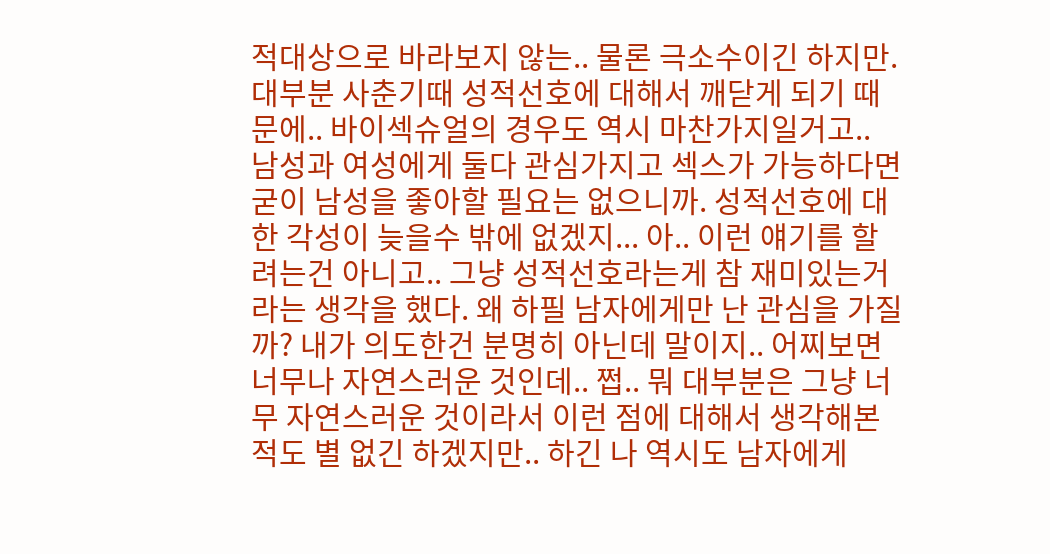적대상으로 바라보지 않는.. 물론 극소수이긴 하지만. 대부분 사춘기때 성적선호에 대해서 깨닫게 되기 때문에.. 바이섹슈얼의 경우도 역시 마찬가지일거고.. 남성과 여성에게 둘다 관심가지고 섹스가 가능하다면 굳이 남성을 좋아할 필요는 없으니까. 성적선호에 대한 각성이 늦을수 밖에 없겠지... 아.. 이런 얘기를 할려는건 아니고.. 그냥 성적선호라는게 참 재미있는거라는 생각을 했다. 왜 하필 남자에게만 난 관심을 가질까? 내가 의도한건 분명히 아닌데 말이지.. 어찌보면 너무나 자연스러운 것인데.. 쩝.. 뭐 대부분은 그냥 너무 자연스러운 것이라서 이런 점에 대해서 생각해본적도 별 없긴 하겠지만.. 하긴 나 역시도 남자에게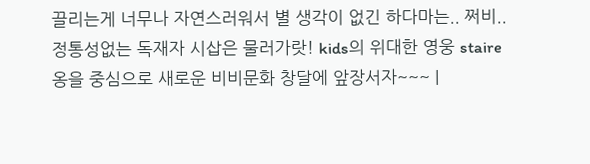끌리는게 너무나 자연스러워서 별 생각이 없긴 하다마는.. 쩌비.. 정통성없는 독재자 시삽은 물러가랏! kids의 위대한 영웅 staire옹을 중심으로 새로운 비비문화 창달에 앞장서자~~~ |